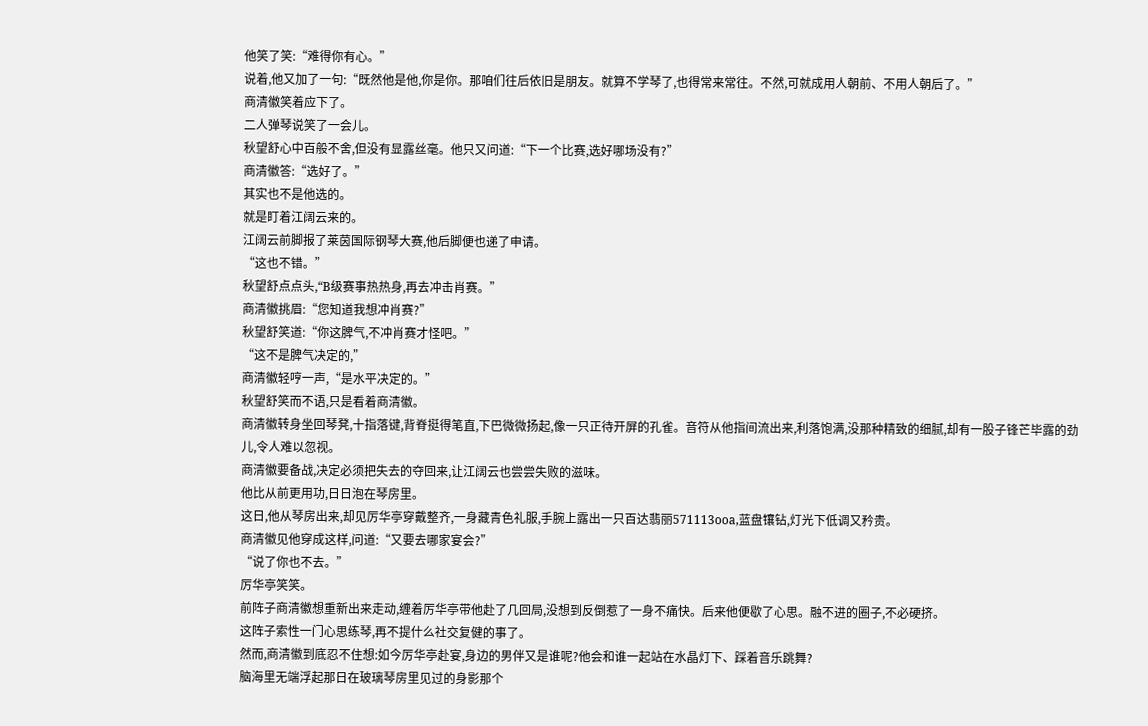他笑了笑:“难得你有心。”
说着,他又加了一句:“既然他是他,你是你。那咱们往后依旧是朋友。就算不学琴了,也得常来常往。不然,可就成用人朝前、不用人朝后了。”
商清徽笑着应下了。
二人弹琴说笑了一会儿。
秋望舒心中百般不舍,但没有显露丝毫。他只又问道:“下一个比赛,选好哪场没有?”
商清徽答:“选好了。”
其实也不是他选的。
就是盯着江阔云来的。
江阔云前脚报了莱茵国际钢琴大赛,他后脚便也递了申请。
“这也不错。”
秋望舒点点头,“B级赛事热热身,再去冲击肖赛。”
商清徽挑眉:“您知道我想冲肖赛?”
秋望舒笑道:“你这脾气,不冲肖赛才怪吧。”
“这不是脾气决定的,”
商清徽轻哼一声,“是水平决定的。”
秋望舒笑而不语,只是看着商清徽。
商清徽转身坐回琴凳,十指落键,背脊挺得笔直,下巴微微扬起,像一只正待开屏的孔雀。音符从他指间流出来,利落饱满,没那种精致的细腻,却有一股子锋芒毕露的劲儿,令人难以忽视。
商清徽要备战,决定必须把失去的夺回来,让江阔云也尝尝失败的滋味。
他比从前更用功,日日泡在琴房里。
这日,他从琴房出来,却见厉华亭穿戴整齐,一身藏青色礼服,手腕上露出一只百达翡丽571113ooa,蓝盘镶钻,灯光下低调又矜贵。
商清徽见他穿成这样,问道:“又要去哪家宴会?”
“说了你也不去。”
厉华亭笑笑。
前阵子商清徽想重新出来走动,缠着厉华亭带他赴了几回局,没想到反倒惹了一身不痛快。后来他便歇了心思。融不进的圈子,不必硬挤。
这阵子索性一门心思练琴,再不提什么社交复健的事了。
然而,商清徽到底忍不住想:如今厉华亭赴宴,身边的男伴又是谁呢?他会和谁一起站在水晶灯下、踩着音乐跳舞?
脑海里无端浮起那日在玻璃琴房里见过的身影那个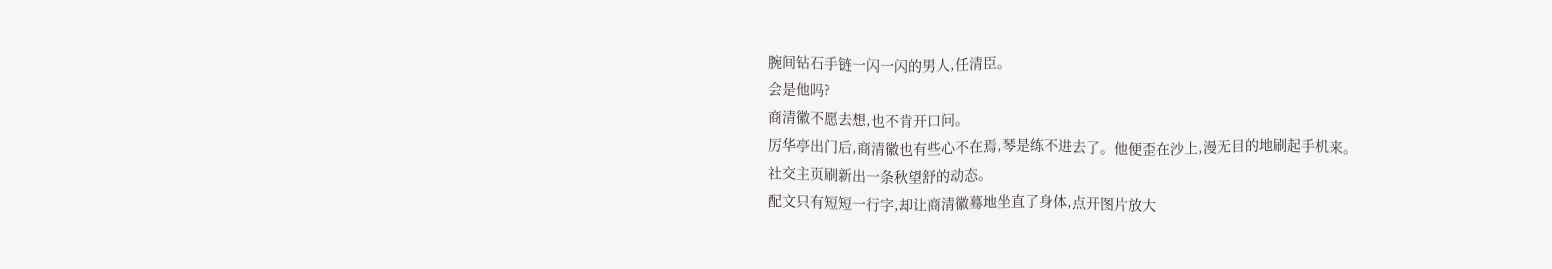腕间钻石手链一闪一闪的男人,任清臣。
会是他吗?
商清徽不愿去想,也不肯开口问。
厉华亭出门后,商清徽也有些心不在焉,琴是练不进去了。他便歪在沙上,漫无目的地刷起手机来。
社交主页刷新出一条秋望舒的动态。
配文只有短短一行字,却让商清徽蓦地坐直了身体,点开图片放大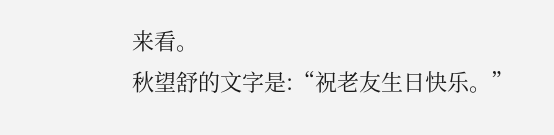来看。
秋望舒的文字是:“祝老友生日快乐。”